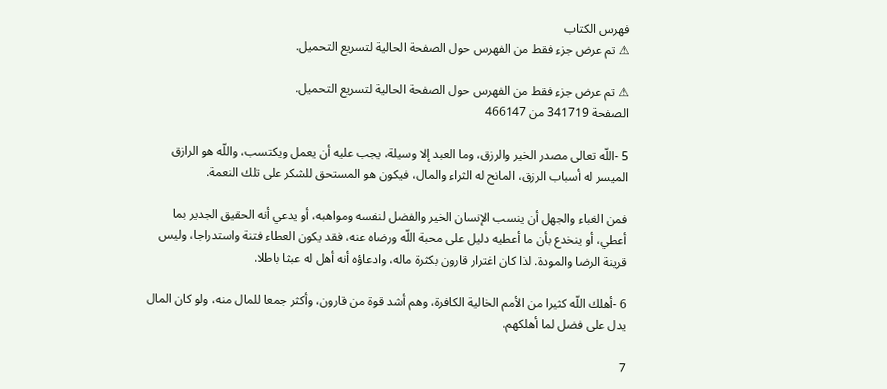فهرس الكتاب
⚠ تم عرض جزء فقط من الفهرس حول الصفحة الحالية لتسريع التحميل.

⚠ تم عرض جزء فقط من الفهرس حول الصفحة الحالية لتسريع التحميل.
الصفحة 341719 من 466147

5 -اللّه تعالى مصدر الخير والرزق، وما العبد إلا وسيلة، يجب عليه أن يعمل ويكتسب، واللّه هو الرازق الميسر له أسباب الرزق، المانح له الثراء والمال، فيكون هو المستحق للشكر على تلك النعمة.

فمن الغباء والجهل أن ينسب الإنسان الخير والفضل لنفسه ومواهبه، أو يدعي أنه الحقيق الجدير بما أعطي، أو ينخدع بأن ما أعطيه دليل على محبة اللّه ورضاه عنه، فقد يكون العطاء فتنة واستدراجا، وليس قرينة الرضا والمودة. لذا كان اغترار قارون بكثرة ماله، وادعاؤه أنه أهل له عبثا باطلا.

6 -أهلك اللّه كثيرا من الأمم الخالية الكافرة، وهم أشد قوة من قارون، وأكثر جمعا للمال منه، ولو كان المال يدل على فضل لما أهلكهم.

7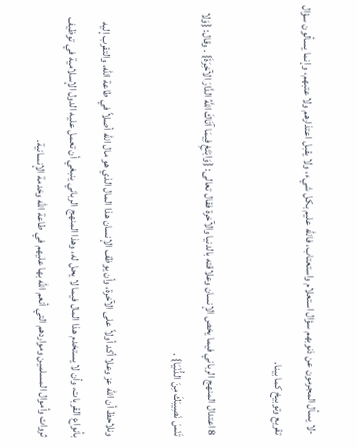-لا يسأل المجرمون عن ذنوبهم سؤال استعلام واستعتاب، فاللّه عليم بكل شيء، ولا يقبل اعتذارهم ولا عتبهم، وإنما يسألون سؤال تقريع وتوبيخ كما بينا.

8 اعتدال المنهج الرباني فيما يخص الإنسان وعلاقته بالدنيا والآخرة فقال تعالى: {وَابْتَغِ فِيمَا آتَاكَ اللَّهُ الدَّارَ الآخِرَةَ} . وقال: {وَلا تَنْسَ نَصِيبَكَ مِنَ الدُّنْيَا} .

ونلاحظ أن الله عز وعلا أكد أولاً على الآخرة، وأن يوظف الإنسان هذا المال الذي هو مال الله أصلاً في طاعة الله، والتقرب إليه بأنواع القربات، وأن لا يستخدم هذا المال فيما لا يحل له، وهذا المنهج الرباني ينبغي أن تعمل عليه الدول الإسلامية في توظيف ثروات وأموال المسلمين ومواردهم التي أنعم الله بها عليهم في طاعة الله وخدمة الإنسانية.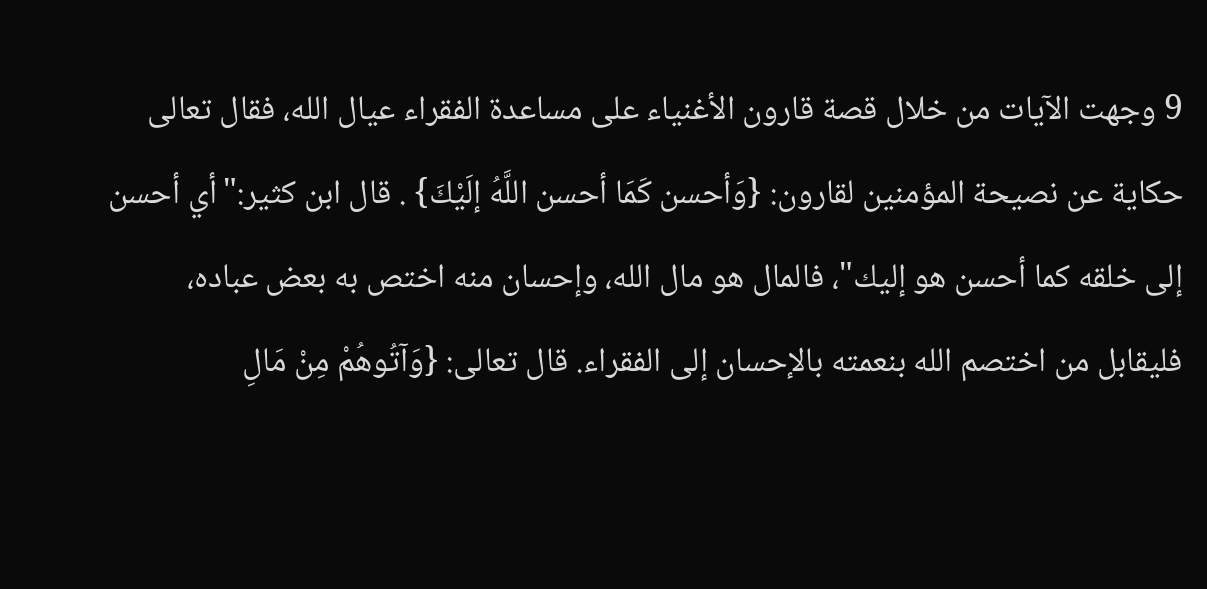9 وجهت الآيات من خلال قصة قارون الأغنياء على مساعدة الفقراء عيال الله، فقال تعالى حكاية عن نصيحة المؤمنين لقارون: {وَأحسن كَمَا أحسن اللَّهُ إلَيْكَ} . قال ابن كثير:"أي أحسن إلى خلقه كما أحسن هو إليك"، فالمال هو مال الله، وإحسان منه اختص به بعض عباده، فليقابل من اختصم الله بنعمته بالإحسان إلى الفقراء. قال تعالى: {وَآتُوهُمْ مِنْ مَالِ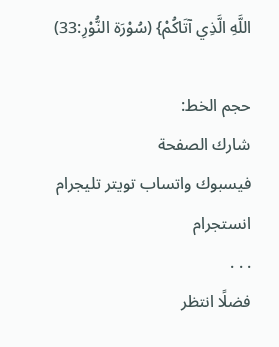اللَّهِ الَّذِي آتَاكُمْ} (سُوْرَة النُّوْرِ:33)

حجم الخط:
شارك الصفحة
فيسبوك واتساب تويتر تليجرام انستجرام
. . .
فضلًا انتظر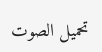تحميل الصوت